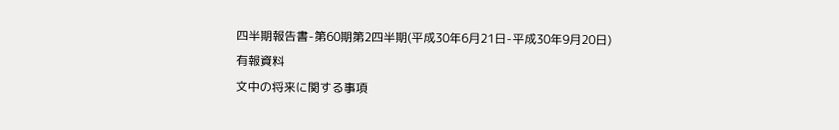四半期報告書-第60期第2四半期(平成30年6月21日-平成30年9月20日)
有報資料
文中の将来に関する事項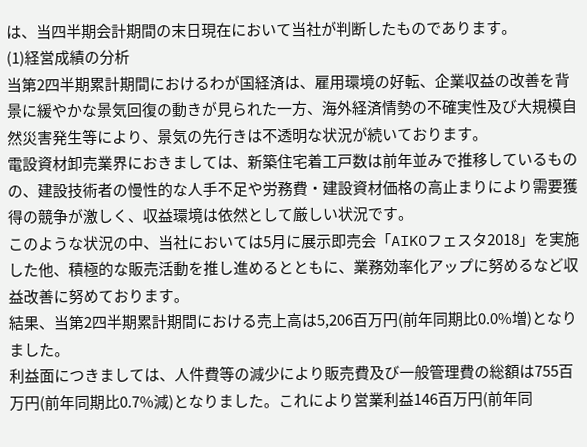は、当四半期会計期間の末日現在において当社が判断したものであります。
(1)経営成績の分析
当第2四半期累計期間におけるわが国経済は、雇用環境の好転、企業収益の改善を背景に緩やかな景気回復の動きが見られた一方、海外経済情勢の不確実性及び大規模自然災害発生等により、景気の先行きは不透明な状況が続いております。
電設資材卸売業界におきましては、新築住宅着工戸数は前年並みで推移しているものの、建設技術者の慢性的な人手不足や労務費・建設資材価格の高止まりにより需要獲得の競争が激しく、収益環境は依然として厳しい状況です。
このような状況の中、当社においては5月に展示即売会「AIKOフェスタ2018」を実施した他、積極的な販売活動を推し進めるとともに、業務効率化アップに努めるなど収益改善に努めております。
結果、当第2四半期累計期間における売上高は5,206百万円(前年同期比0.0%増)となりました。
利益面につきましては、人件費等の減少により販売費及び一般管理費の総額は755百万円(前年同期比0.7%減)となりました。これにより営業利益146百万円(前年同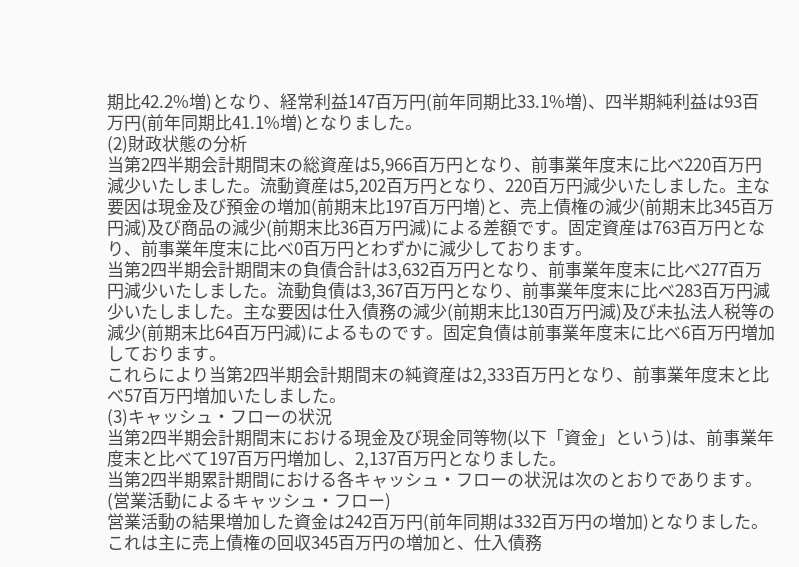期比42.2%増)となり、経常利益147百万円(前年同期比33.1%増)、四半期純利益は93百万円(前年同期比41.1%増)となりました。
(2)財政状態の分析
当第2四半期会計期間末の総資産は5,966百万円となり、前事業年度末に比べ220百万円減少いたしました。流動資産は5,202百万円となり、220百万円減少いたしました。主な要因は現金及び預金の増加(前期末比197百万円増)と、売上債権の減少(前期末比345百万円減)及び商品の減少(前期末比36百万円減)による差額です。固定資産は763百万円となり、前事業年度末に比べ0百万円とわずかに減少しております。
当第2四半期会計期間末の負債合計は3,632百万円となり、前事業年度末に比べ277百万円減少いたしました。流動負債は3,367百万円となり、前事業年度末に比べ283百万円減少いたしました。主な要因は仕入債務の減少(前期末比130百万円減)及び未払法人税等の減少(前期末比64百万円減)によるものです。固定負債は前事業年度末に比べ6百万円増加しております。
これらにより当第2四半期会計期間末の純資産は2,333百万円となり、前事業年度末と比べ57百万円増加いたしました。
(3)キャッシュ・フローの状況
当第2四半期会計期間末における現金及び現金同等物(以下「資金」という)は、前事業年度末と比べて197百万円増加し、2,137百万円となりました。
当第2四半期累計期間における各キャッシュ・フローの状況は次のとおりであります。
(営業活動によるキャッシュ・フロー)
営業活動の結果増加した資金は242百万円(前年同期は332百万円の増加)となりました。これは主に売上債権の回収345百万円の増加と、仕入債務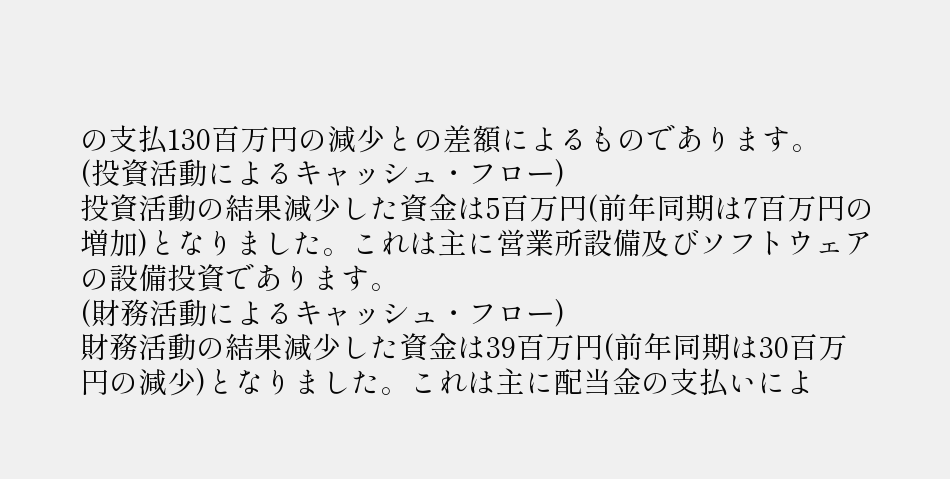の支払130百万円の減少との差額によるものであります。
(投資活動によるキャッシュ・フロー)
投資活動の結果減少した資金は5百万円(前年同期は7百万円の増加)となりました。これは主に営業所設備及びソフトウェアの設備投資であります。
(財務活動によるキャッシュ・フロー)
財務活動の結果減少した資金は39百万円(前年同期は30百万円の減少)となりました。これは主に配当金の支払いによ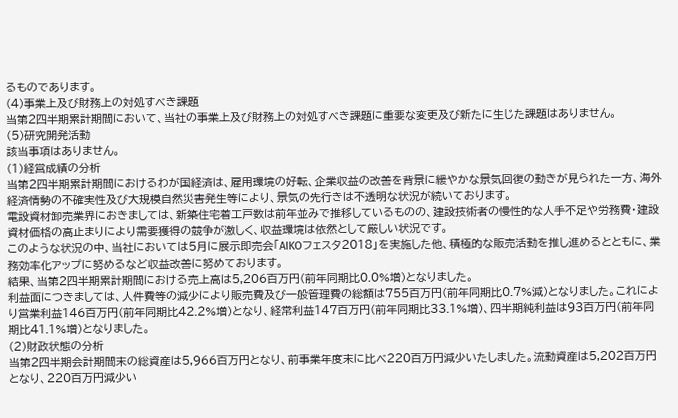るものであります。
(4)事業上及び財務上の対処すべき課題
当第2四半期累計期間において、当社の事業上及び財務上の対処すべき課題に重要な変更及び新たに生じた課題はありません。
(5)研究開発活動
該当事項はありません。
(1)経営成績の分析
当第2四半期累計期間におけるわが国経済は、雇用環境の好転、企業収益の改善を背景に緩やかな景気回復の動きが見られた一方、海外経済情勢の不確実性及び大規模自然災害発生等により、景気の先行きは不透明な状況が続いております。
電設資材卸売業界におきましては、新築住宅着工戸数は前年並みで推移しているものの、建設技術者の慢性的な人手不足や労務費・建設資材価格の高止まりにより需要獲得の競争が激しく、収益環境は依然として厳しい状況です。
このような状況の中、当社においては5月に展示即売会「AIKOフェスタ2018」を実施した他、積極的な販売活動を推し進めるとともに、業務効率化アップに努めるなど収益改善に努めております。
結果、当第2四半期累計期間における売上高は5,206百万円(前年同期比0.0%増)となりました。
利益面につきましては、人件費等の減少により販売費及び一般管理費の総額は755百万円(前年同期比0.7%減)となりました。これにより営業利益146百万円(前年同期比42.2%増)となり、経常利益147百万円(前年同期比33.1%増)、四半期純利益は93百万円(前年同期比41.1%増)となりました。
(2)財政状態の分析
当第2四半期会計期間末の総資産は5,966百万円となり、前事業年度末に比べ220百万円減少いたしました。流動資産は5,202百万円となり、220百万円減少い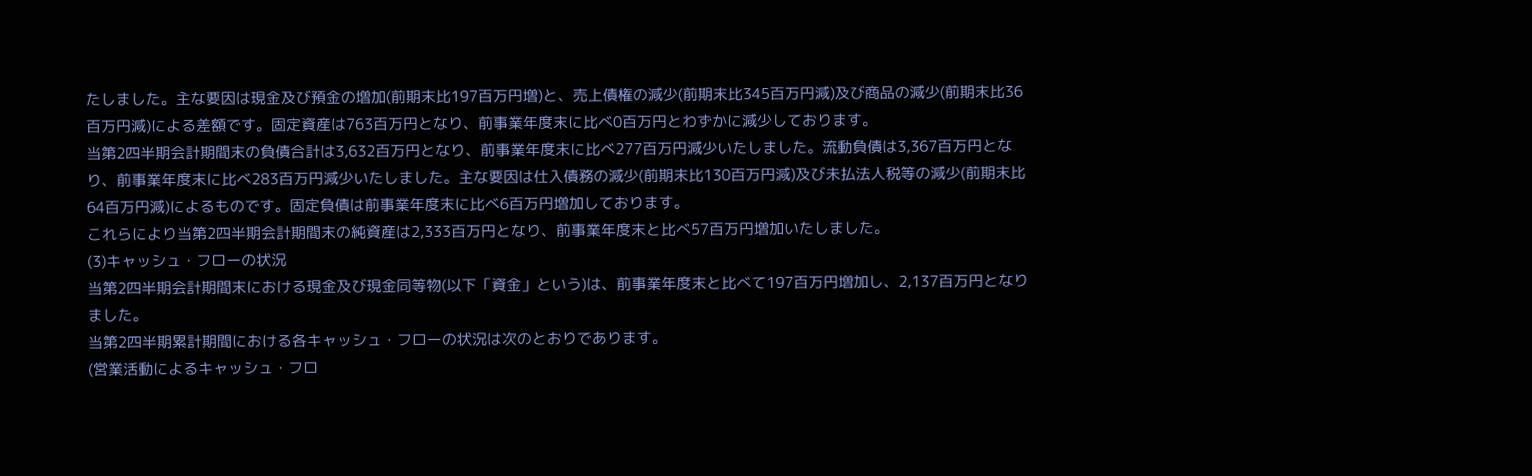たしました。主な要因は現金及び預金の増加(前期末比197百万円増)と、売上債権の減少(前期末比345百万円減)及び商品の減少(前期末比36百万円減)による差額です。固定資産は763百万円となり、前事業年度末に比べ0百万円とわずかに減少しております。
当第2四半期会計期間末の負債合計は3,632百万円となり、前事業年度末に比べ277百万円減少いたしました。流動負債は3,367百万円となり、前事業年度末に比べ283百万円減少いたしました。主な要因は仕入債務の減少(前期末比130百万円減)及び未払法人税等の減少(前期末比64百万円減)によるものです。固定負債は前事業年度末に比べ6百万円増加しております。
これらにより当第2四半期会計期間末の純資産は2,333百万円となり、前事業年度末と比べ57百万円増加いたしました。
(3)キャッシュ・フローの状況
当第2四半期会計期間末における現金及び現金同等物(以下「資金」という)は、前事業年度末と比べて197百万円増加し、2,137百万円となりました。
当第2四半期累計期間における各キャッシュ・フローの状況は次のとおりであります。
(営業活動によるキャッシュ・フロ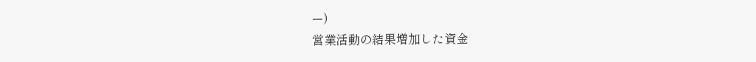ー)
営業活動の結果増加した資金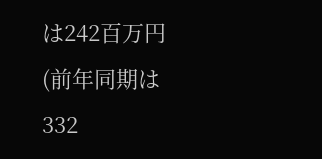は242百万円(前年同期は332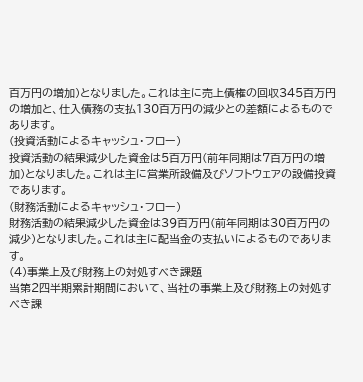百万円の増加)となりました。これは主に売上債権の回収345百万円の増加と、仕入債務の支払130百万円の減少との差額によるものであります。
(投資活動によるキャッシュ・フロー)
投資活動の結果減少した資金は5百万円(前年同期は7百万円の増加)となりました。これは主に営業所設備及びソフトウェアの設備投資であります。
(財務活動によるキャッシュ・フロー)
財務活動の結果減少した資金は39百万円(前年同期は30百万円の減少)となりました。これは主に配当金の支払いによるものであります。
(4)事業上及び財務上の対処すべき課題
当第2四半期累計期間において、当社の事業上及び財務上の対処すべき課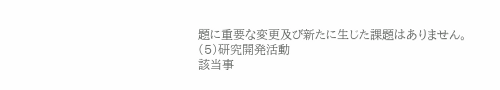題に重要な変更及び新たに生じた課題はありません。
(5)研究開発活動
該当事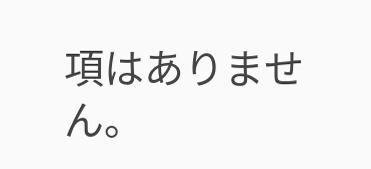項はありません。